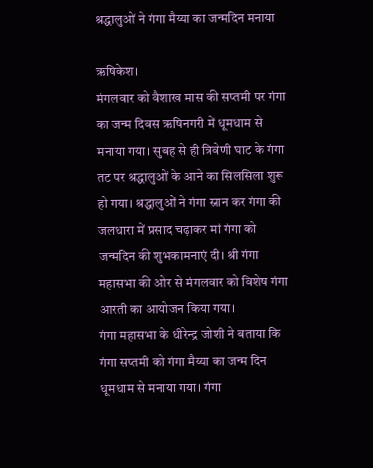श्रद्धालुओं ने गंगा मैय्या का जन्मदिन मनाया

ऋषिकेश।
मंगलवार को वैशाख मास की सप्तमी पर गंगा का जन्म दिवस ऋषिनगरी में धूमधाम से मनाया गया। सुबह से ही त्रिवेणी घाट के गंगा तट पर श्रद्धालुओं के आने का सिलसिला शुरू हो गया। श्रद्धालुओं ने गंगा स्नान कर गंगा की जलधारा में प्रसाद चढ़ाकर मां गंगा को जन्मदिन की शुभकामनाएं दी। श्री गंगा महासभा की ओर से मंगलवार को विशेष गंगा आरती का आयोजन किया गया।
गंगा महासभा के धीरेन्द्र जोशी ने बताया कि गंगा सप्तमी को गंगा मैय्या का जन्म दिन धूमधाम से मनाया गया। गंगा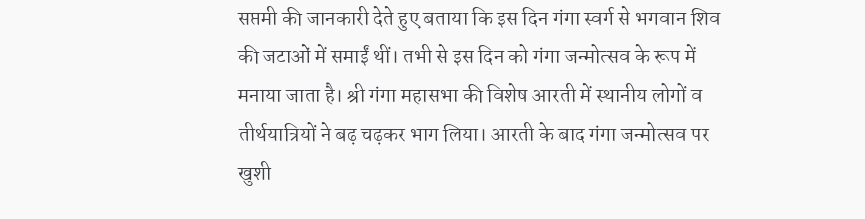सप्तमी की जानकारी देते हुए बताया कि इस दिन गंगा स्वर्ग से भगवान शिव की जटाओं में समाईं थीं। तभी से इस दिन को गंगा जन्मोत्सव के रूप में मनाया जाता है। श्री गंगा महासभा की विशेष आरती में स्थानीय लोगों व तीर्थयात्रियों ने बढ़ चढ़कर भाग लिया। आरती के बाद गंगा जन्मोत्सव पर खुशी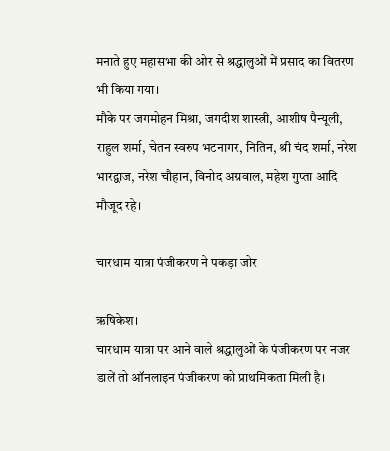मनाते हुए महासभा की ओर से श्रद्धालुओं में प्रसाद का वितरण भी किया गया।
मौके पर जगमोहन मिश्रा, जगदीश शास्त्री, आशीष पैन्यूली, राहुल शर्मा, चेतन स्वरुप भटनागर, नितिन, श्री चंद शर्मा, नरेश भारद्वाज, नरेश चौहान, विनोद अग्रवाल, महेश गुप्ता आदि मौजूद रहे।

चारधाम यात्रा पंजीकरण ने पकड़ा जोर

ऋषिकेश।
चारधाम यात्रा पर आने वाले श्रद्धालुओं के पंजीकरण पर नजर डालें तो ऑनलाइन पंजीकरण को प्राथमिकता मिली है।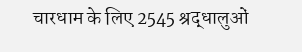चारधाम के लिए 2545 श्रद्धालुओं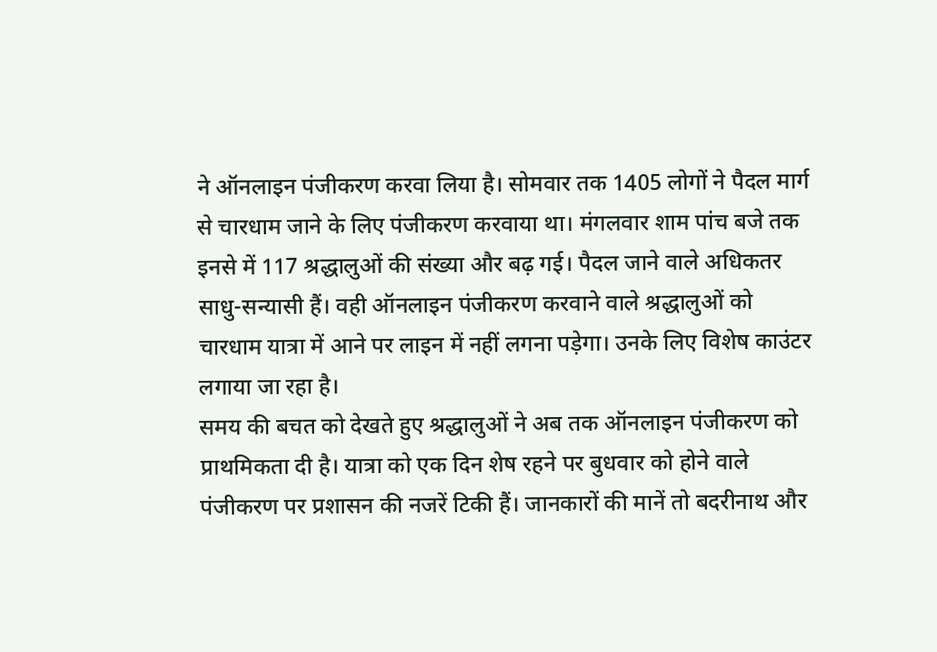ने ऑनलाइन पंजीकरण करवा लिया है। सोमवार तक 1405 लोगों ने पैदल मार्ग से चारधाम जाने के लिए पंजीकरण करवाया था। मंगलवार शाम पांच बजे तक इनसे में 117 श्रद्धालुओं की संख्या और बढ़ गई। पैदल जाने वाले अधिकतर साधु-सन्यासी हैं। वही ऑनलाइन पंजीकरण करवाने वाले श्रद्धालुओं को चारधाम यात्रा में आने पर लाइन में नहीं लगना पड़ेगा। उनके लिए विशेष काउंटर लगाया जा रहा है।
समय की बचत को देखते हुए श्रद्धालुओं ने अब तक ऑनलाइन पंजीकरण को प्राथमिकता दी है। यात्रा को एक दिन शेष रहने पर बुधवार को होने वाले पंजीकरण पर प्रशासन की नजरें टिकी हैं। जानकारों की मानें तो बदरीनाथ और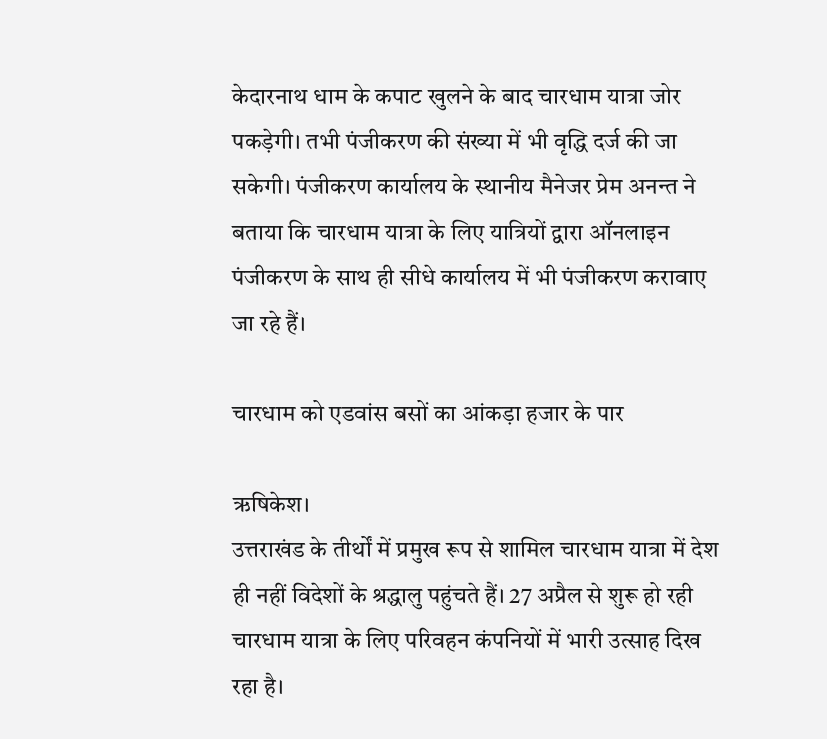केदारनाथ धाम के कपाट खुलने के बाद चारधाम यात्रा जोर पकड़ेगी। तभी पंजीकरण की संख्या में भी वृद्धि दर्ज की जा सकेगी। पंजीकरण कार्यालय के स्थानीय मैनेजर प्रेम अनन्त ने बताया कि चारधाम यात्रा के लिए यात्रियों द्वारा ऑनलाइन पंजीकरण के साथ ही सीधे कार्यालय में भी पंजीकरण करावाए जा रहे हैं।

चारधाम को एडवांस बसों का आंकड़ा हजार के पार

ऋषिकेश।
उत्तराखंड के तीर्थों में प्रमुख रूप से शामिल चारधाम यात्रा में देश ही नहीं विदेशों के श्रद्धालु पहुंचते हैं। 27 अप्रैल से शुरू हो रही चारधाम यात्रा के लिए परिवहन कंपनियों में भारी उत्साह दिख रहा है।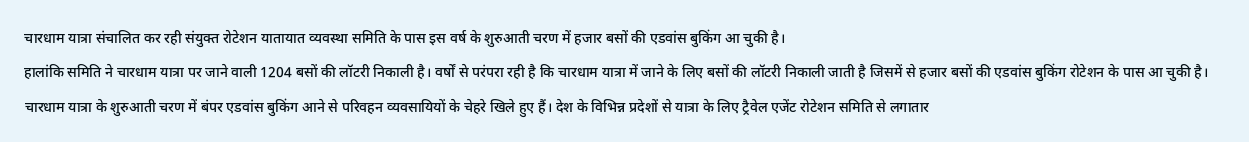चारधाम यात्रा संचालित कर रही संयुक्त रोटेशन यातायात व्यवस्था समिति के पास इस वर्ष के शुरुआती चरण में हजार बसों की एडवांस बुकिंग आ चुकी है।
हालांकि समिति ने चारधाम यात्रा पर जाने वाली 1204 बसों की लॉटरी निकाली है। वर्षों से परंपरा रही है कि चारधाम यात्रा में जाने के लिए बसों की लॉटरी निकाली जाती है जिसमें से हजार बसों की एडवांस बुकिंग रोटेशन के पास आ चुकी है। चारधाम यात्रा के शुरुआती चरण में बंपर एडवांस बुकिंग आने से परिवहन व्यवसायियों के चेहरे खिले हुए हैं। देश के विभिन्न प्रदेशों से यात्रा के लिए ट्रैवेल एजेंट रोटेशन समिति से लगातार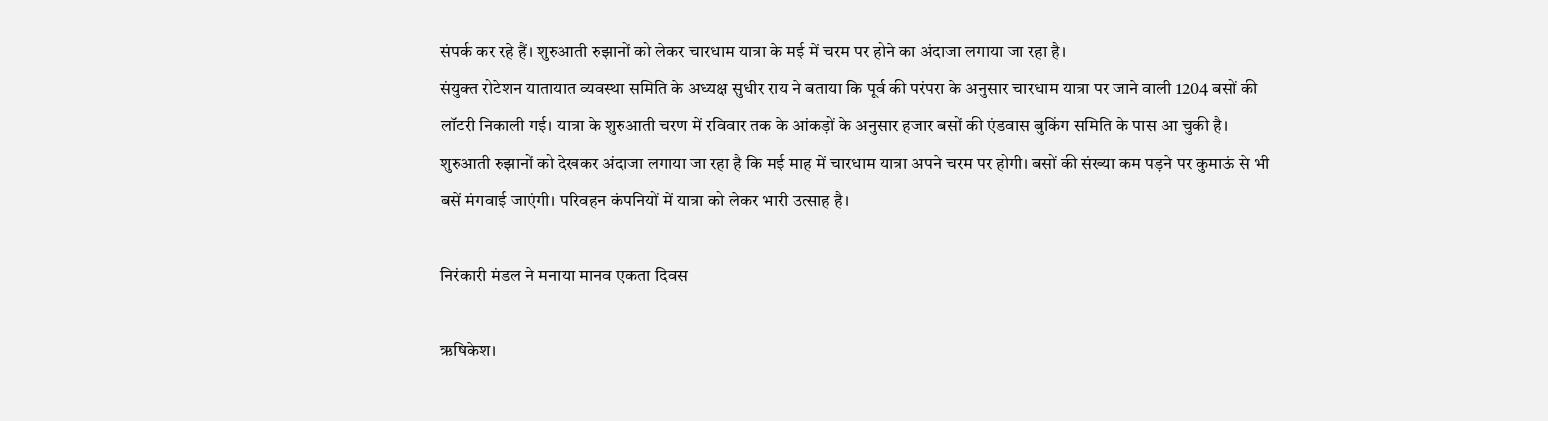संपर्क कर रहे हैं। शुरुआती रुझानों को लेकर चारधाम यात्रा के मई में चरम पर होने का अंदाजा लगाया जा रहा है।
संयुक्त रोटेशन यातायात व्यवस्था समिति के अध्यक्ष सुधीर राय ने बताया कि पूर्व की परंपरा के अनुसार चारधाम यात्रा पर जाने वाली 1204 बसों की लॉटरी निकाली गई। यात्रा के शुरुआती चरण में रविवार तक के आंकड़ों के अनुसार हजार बसों की एंडवास बुकिंग समिति के पास आ चुकी है। शुरुआती रुझानों को देखकर अंदाजा लगाया जा रहा है कि मई माह में चारधाम यात्रा अपने चरम पर होगी। बसों की संख्या कम पड़ने पर कुमाऊं से भी बसें मंगवाई जाएंगी। परिवहन कंपनियों में यात्रा को लेकर भारी उत्साह है।

निरंकारी मंडल ने मनाया मानव एकता दिवस

ऋषिकेश।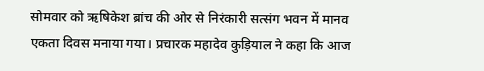सोमवार को ऋषिकेश ब्रांच की ओर से निरंकारी सत्संग भवन में मानव एकता दिवस मनाया गया। प्रचारक महादेव कुड़ियाल ने कहा कि आज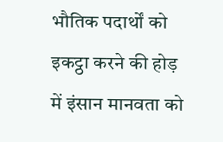भौतिक पदार्थों को इकट्ठा करने की होड़ में इंसान मानवता को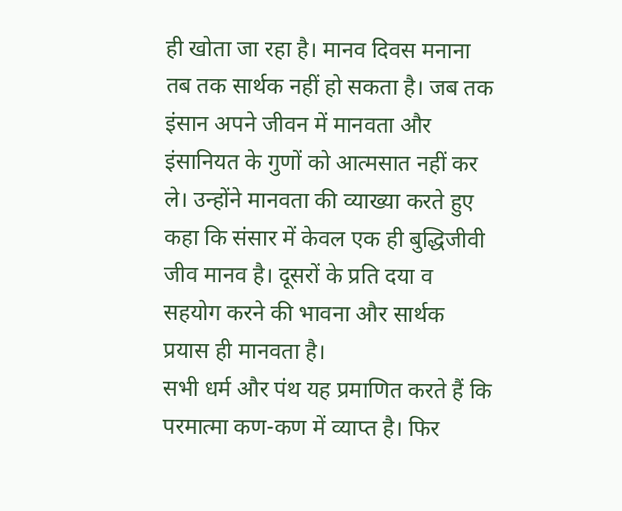ही खोता जा रहा है। मानव दिवस मनाना तब तक सार्थक नहीं हो सकता है। जब तक इंसान अपने जीवन में मानवता और इंसानियत के गुणों को आत्मसात नहीं कर ले। उन्होंने मानवता की व्याख्या करते हुए कहा कि संसार में केवल एक ही बुद्धिजीवी जीव मानव है। दूसरों के प्रति दया व सहयोग करने की भावना और सार्थक प्रयास ही मानवता है।
सभी धर्म और पंथ यह प्रमाणित करते हैं कि परमात्मा कण-कण में व्याप्त है। फिर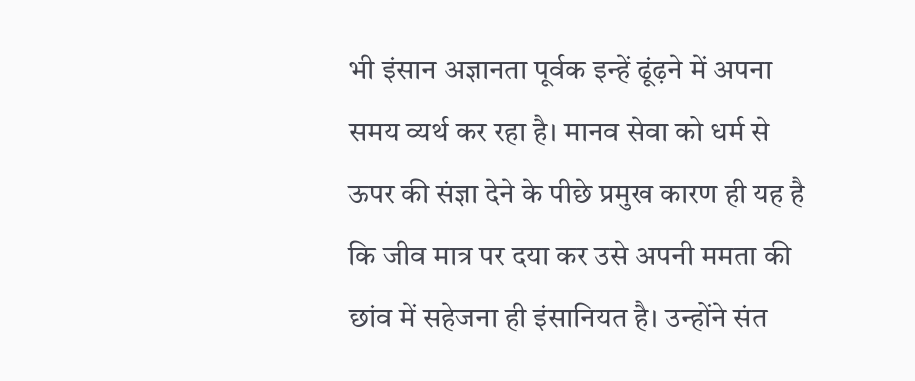भी इंसान अज्ञानता पूर्वक इन्हें ढूंढ़ने में अपना समय व्यर्थ कर रहा है। मानव सेवा को धर्म से ऊपर की संज्ञा देने के पीछे प्रमुख कारण ही यह है कि जीव मात्र पर दया कर उसे अपनी ममता की छांव में सहेजना ही इंसानियत है। उन्होंने संत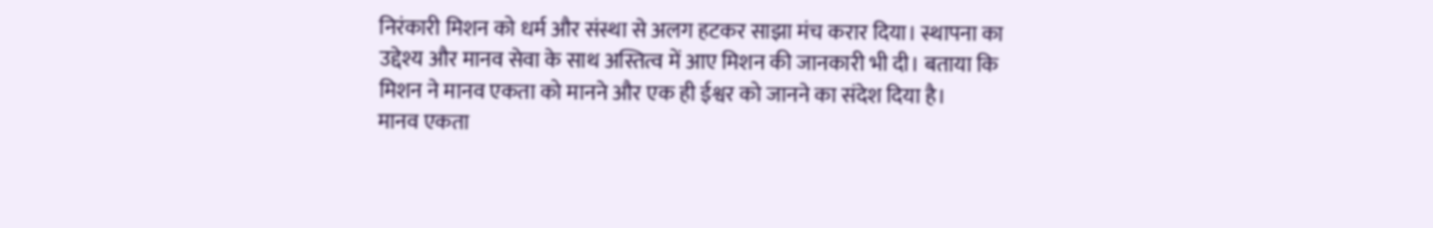निरंकारी मिशन को धर्म और संस्था से अलग हटकर साझा मंच करार दिया। स्थापना का उद्देश्य और मानव सेवा के साथ अस्तित्व में आए मिशन की जानकारी भी दी। बताया कि मिशन ने मानव एकता को मानने और एक ही ईश्वर को जानने का संदेश दिया है।
मानव एकता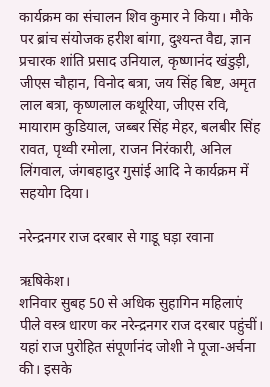कार्यक्रम का संचालन शिव कुमार ने किया। मौके पर ब्रांच संयोजक हरीश बांगा, दुश्यन्त वैद्य, ज्ञान प्रचारक शांति प्रसाद उनियाल, कृष्णानंद खंडुड़ी, जीएस चौहान, विनोद बत्रा, जय सिंह बिष्ट, अमृत लाल बत्रा, कृष्णलाल कथूरिया, जीएस रवि, मायाराम कुडियाल, जब्बर सिंह मेहर, बलबीर सिंह रावत, पृथ्वी रमोला, राजन निरंकारी, अनिल लिंगवाल, जंगबहादुर गुसांई आदि ने कार्यक्रम में सहयोग दिया।

नरेन्द्रनगर राज दरबार से गाडू घड़ा रवाना

ऋषिकेश।
शनिवार सुबह 50 से अधिक सुहागिन महिलाएं पीले वस्त्र धारण कर नरेन्द्रनगर राज दरबार पहुंचीं। यहां राज पुरोहित संपूर्णानंद जोशी ने पूजा-अर्चना की। इसके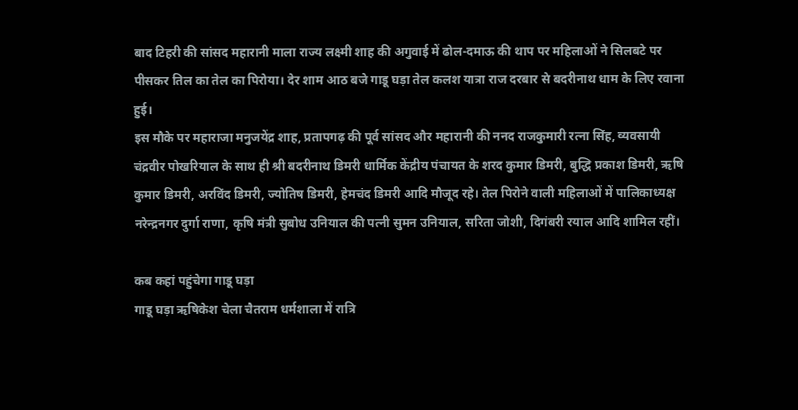बाद टिहरी की सांसद महारानी माला राज्य लक्ष्मी शाह की अगुवाई में ढोल-दमाऊ की थाप पर महिलाओं ने सिलबटे पर पीसकर तिल का तेल का पिरोया। देर शाम आठ बजे गाडू घड़ा तेल कलश यात्रा राज दरबार से बदरीनाथ धाम के लिए रवाना हुई।
इस मौके पर महाराजा मनुजयेंद्र शाह, प्रतापगढ़ की पूर्व सांसद और महारानी की ननद राजकुमारी रत्ना सिंह, व्यवसायी चंद्रवीर पोखरियाल के साथ ही श्री बदरीनाथ डिमरी धार्मिक केंद्रीय पंचायत के शरद कुमार डिमरी, बुद्धि प्रकाश डिमरी, ऋषि कुमार डिमरी, अरविंद डिमरी, ज्योतिष डिमरी, हेमचंद डिमरी आदि मौजूद रहे। तेल पिरोने वाली महिलाओं में पालिकाध्यक्ष नरेन्द्रनगर दुर्गा राणा, कृषि मंत्री सुबोध उनियाल की पत्नी सुमन उनियाल, सरिता जोशी, दिगंबरी रयाल आदि शामिल रहीं।

कब कहां पहुंचेगा गाडू घड़ा
गाडू घड़ा ऋषिकेश चेला चैतराम धर्मशाला में रात्रि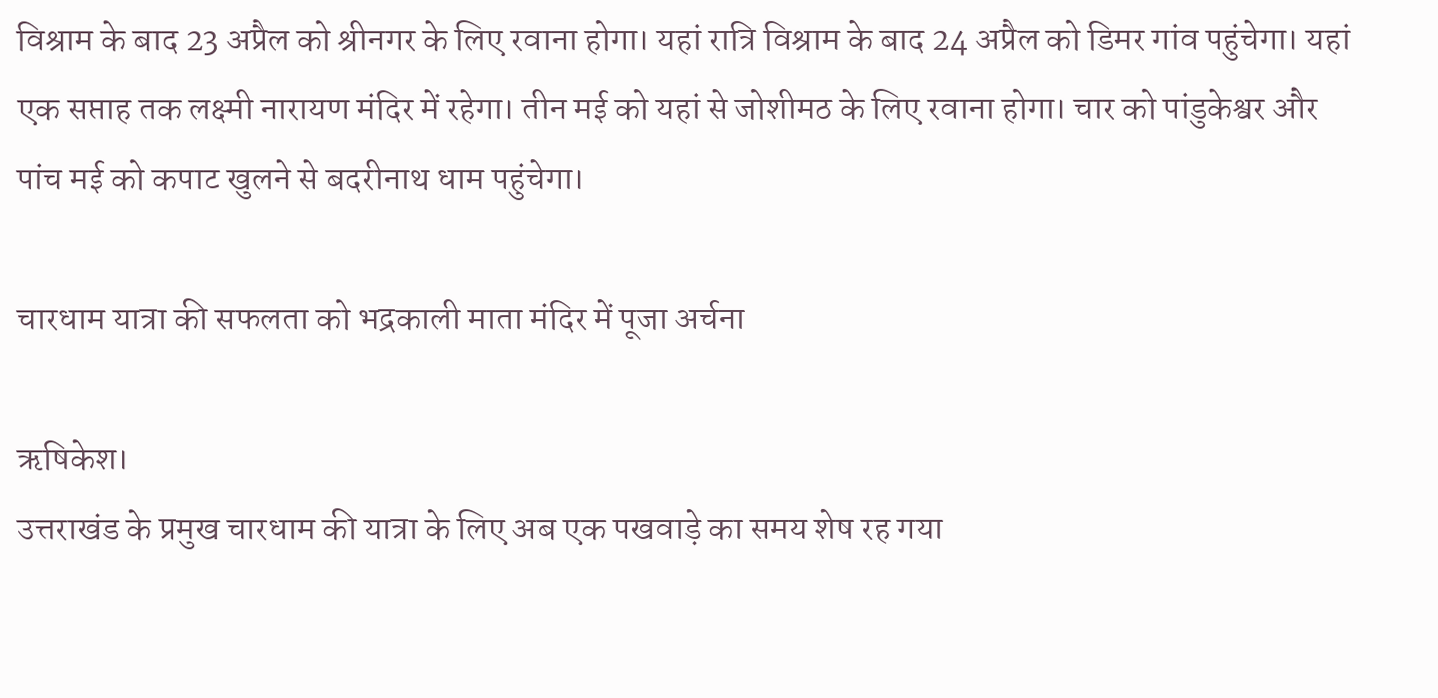विश्राम के बाद 23 अप्रैल को श्रीनगर के लिए रवाना होगा। यहां रात्रि विश्राम के बाद 24 अप्रैल को डिमर गांव पहुंचेगा। यहां एक सप्ताह तक लक्ष्मी नारायण मंदिर में रहेगा। तीन मई को यहां से जोशीमठ के लिए रवाना होगा। चार को पांडुकेश्वर और पांच मई को कपाट खुलने से बदरीनाथ धाम पहुंचेगा।

चारधाम यात्रा की सफलता को भद्रकाली माता मंदिर में पूजा अर्चना

ऋषिकेश।
उत्तराखंड के प्रमुख चारधाम की यात्रा के लिए अब एक पखवाड़े का समय शेष रह गया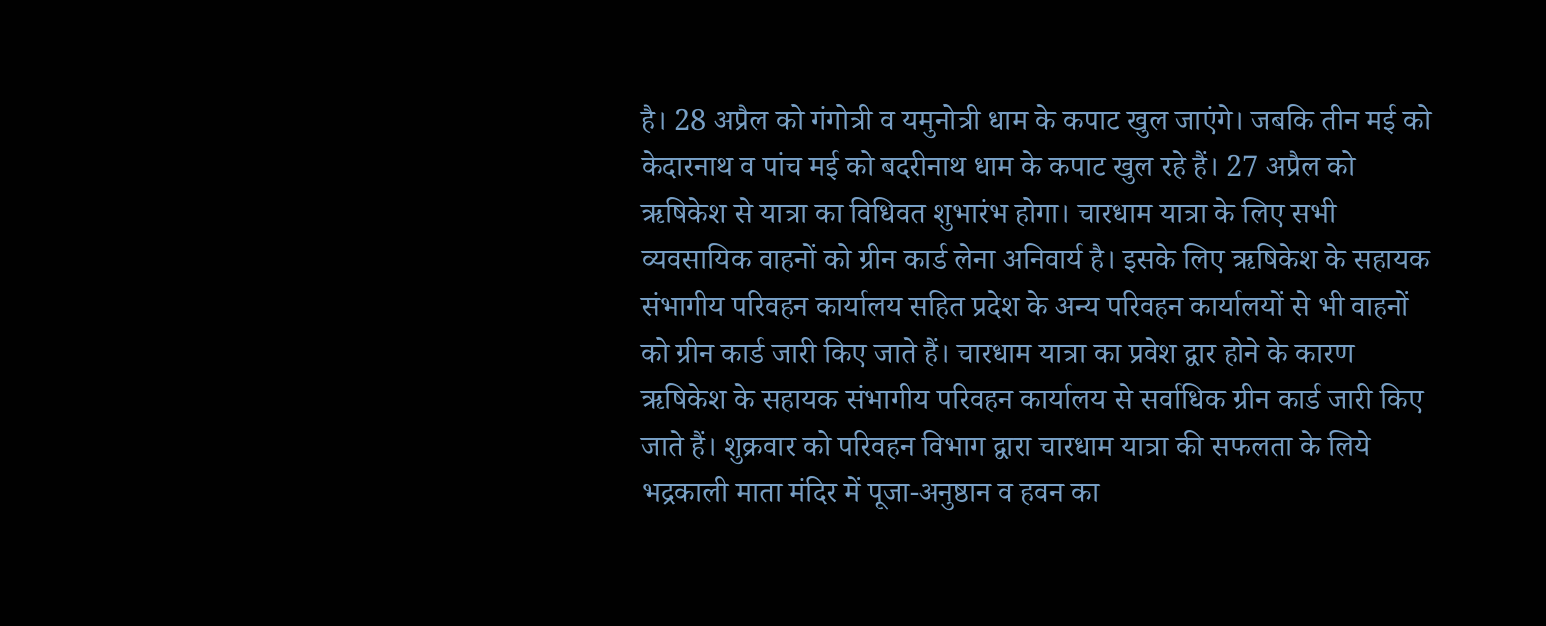है। 28 अप्रैल को गंगोत्री व यमुनोत्री धाम के कपाट खुल जाएंगे। जबकि तीन मई को केदारनाथ व पांच मई को बदरीनाथ धाम के कपाट खुल रहे हैं। 27 अप्रैल को ऋषिकेश से यात्रा का विधिवत शुभारंभ होगा। चारधाम यात्रा के लिए सभी व्यवसायिक वाहनों को ग्रीन कार्ड लेना अनिवार्य है। इसके लिए ऋषिकेश के सहायक संभागीय परिवहन कार्यालय सहित प्रदेश के अन्य परिवहन कार्यालयों से भी वाहनों को ग्रीन कार्ड जारी किए जाते हैं। चारधाम यात्रा का प्रवेश द्वार होने के कारण ऋषिकेश के सहायक संभागीय परिवहन कार्यालय से सर्वाधिक ग्रीन कार्ड जारी किए जाते हैं। शुक्रवार को परिवहन विभाग द्वारा चारधाम यात्रा की सफलता के लिये भद्रकाली माता मंदिर में पूजा-अनुष्ठान व हवन का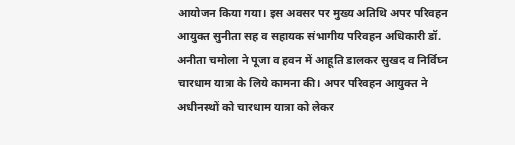आयोजन किया गया। इस अवसर पर मुख्य अतिथि अपर परिवहन आयुक्त सुनीता सह व सहायक संभागीय परिवहन अधिकारी डॉ. अनीता चमोला ने पूजा व हवन में आहूति डालकर सुखद व निर्विघ्न चारधाम यात्रा के लिये कामना की। अपर परिवहन आयुक्त ने अधीनस्थों को चारधाम यात्रा को लेकर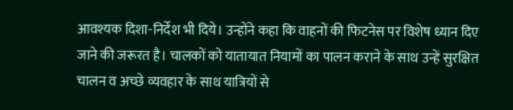आवश्यक दिशा-निर्देश भी दिये। उन्होंने कहा कि वाहनों की फिटनेस पर विशेष ध्यान दिए जाने की जरूरत है। चालकों को यातायात नियामों का पालन कराने के साथ उन्हें सुरक्षित चालन व अच्छे व्यवहार के साथ यात्रियों से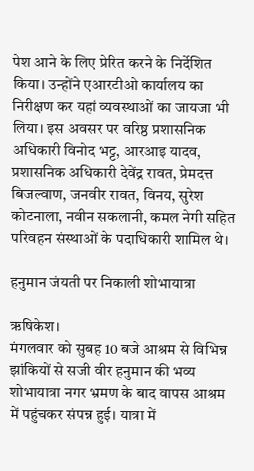पेश आने के लिए प्रेरित करने के निर्देशित किया। उन्होंने एआरटीओ कार्यालय का निरीक्षण कर यहां व्यवस्थाओं का जायजा भी लिया। इस अवसर पर वरिष्ठ प्रशासनिक अधिकारी विनोद भट्ट, आरआइ यादव, प्रशासनिक अधिकारी देवेंद्र रावत, प्रेमदत्त बिजल्वाण, जनवीर रावत, विनय, सुरेश कोटनाला, नवीन सकलानी, कमल नेगी सहित परिवहन संस्थाओं के पदाधिकारी शामिल थे।

हनुमान जंयती पर निकाली शोभायात्रा

ऋषिकेश।
मंगलवार को सुबह 10 बजे आश्रम से विभिन्न झांकियों से सजी वीर हनुमान की भव्य शोभायात्रा नगर भ्रमण के बाद वापस आश्रम में पहुंचकर संपन्न हुई। यात्रा में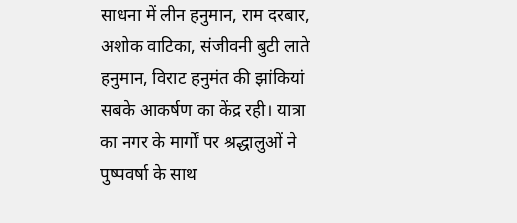साधना में लीन हनुमान, राम दरबार, अशोक वाटिका, संजीवनी बुटी लाते हनुमान, विराट हनुमंत की झांकियां सबके आकर्षण का केंद्र रही। यात्रा का नगर के मार्गों पर श्रद्धालुओं ने पुष्पवर्षा के साथ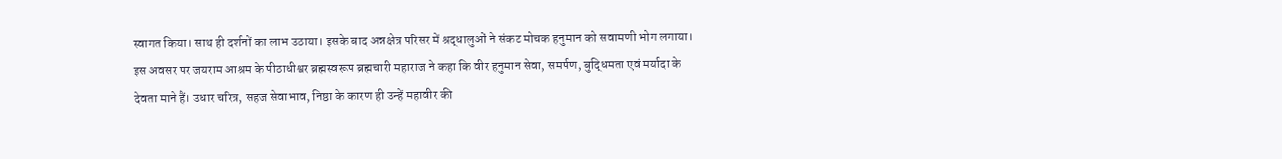स्वागत किया। साथ ही दर्शनों का लाभ उठाया। इसके बाद अन्नक्षेत्र परिसर में श्रद्धालुओं ने संकट मोचक हनुमान को सवामणी भोग लगाया।
इस अवसर पर जयराम आश्रम के पीठाधीश्वर ब्रह्मस्वरूप ब्रह्मचारी महाराज ने कहा कि वीर हनुमान सेवा, समर्पण, बुद्धिमता एवं मर्यादा के देवता माने हैं। उधार चरित्र, सहज सेवाभाव, निष्ठा के कारण ही उन्हें महावीर की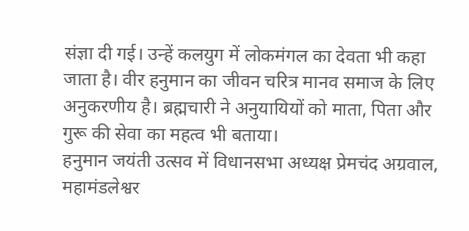संज्ञा दी गई। उन्हें कलयुग में लोकमंगल का देवता भी कहा जाता है। वीर हनुमान का जीवन चरित्र मानव समाज के लिए अनुकरणीय है। ब्रह्मचारी ने अनुयायियों को माता, पिता और गुरू की सेवा का महत्व भी बताया।
हनुमान जयंती उत्सव में विधानसभा अध्यक्ष प्रेमचंद अग्रवाल, महामंडलेश्वर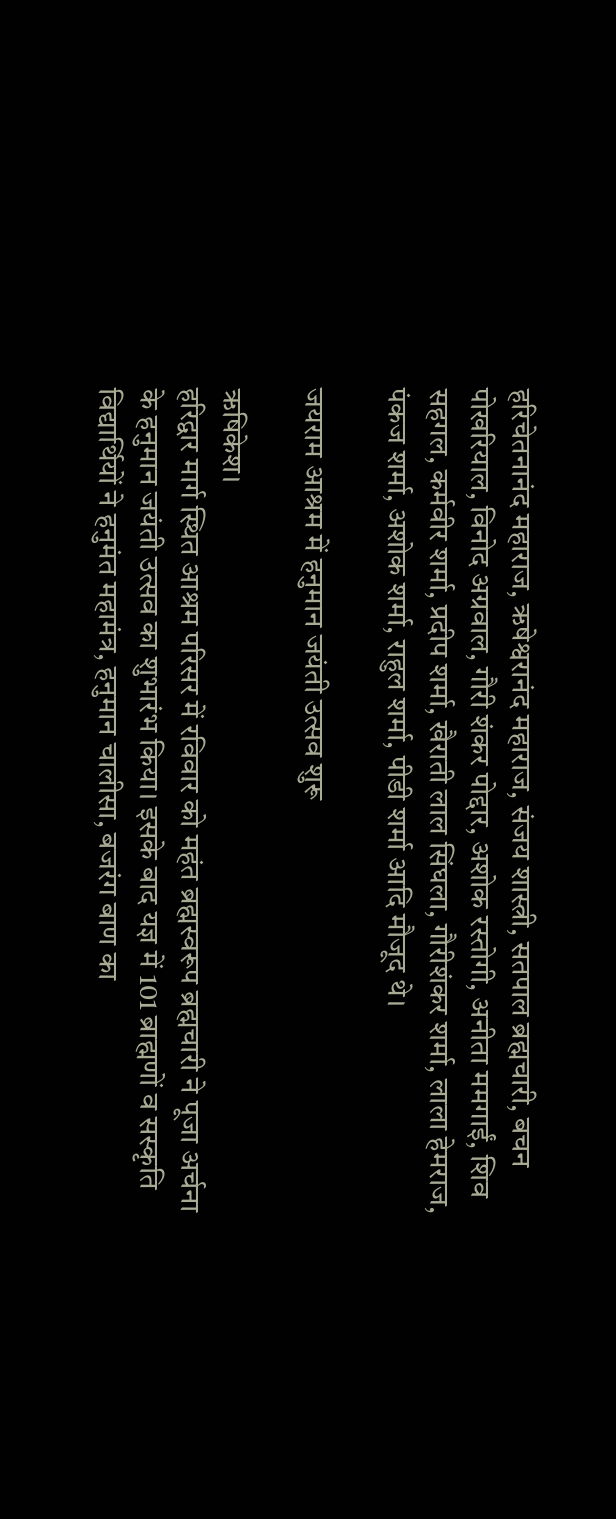हरिचेतनानंद महाराज, ऋषेश्वरानंद महाराज, संजय शास्त्री, सतपाल ब्रह्मचारी, बचन पोखरियाल, विनोद अग्रवाल, गौरी शंकर पोद्दार, अशोक रस्तोगी, अनीता ममगाईं, शिव सहगल, कर्मवीर शर्मा, प्रदीप शर्मा, खैराती लाल सिंघला, गौरीशंकर शर्मा, लाला हेमराज, पंकज शर्मा, अशोक शर्मा, राहुल शर्मा, पीडी शर्मा आदि मौजूद थे।

जयराम आश्रम में हनुमान जयंती उत्सव शुरू

ऋषिकेश।
हरिद्वार मार्ग स्थित आश्रम परिसर में रविवार को महंत ब्रह्मस्वरूप ब्रह्मचारी ने पूजा अर्चना के हनुमान जयंती उत्सव का शुभारंभ किया। इसके बाद यज्ञ में 101 ब्राह्मणों व सस्कृति विद्यार्थियों ने हनुमंत महामंत्र, हनुमान चालीसा, बजरंग बाण का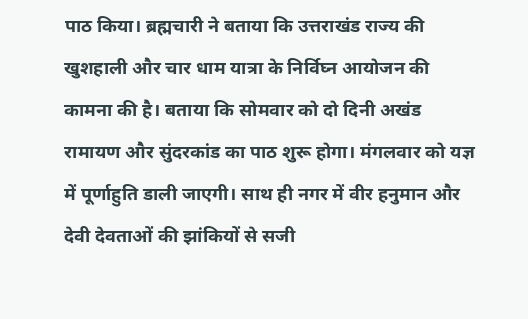पाठ किया। ब्रह्मचारी ने बताया कि उत्तराखंड राज्य की खुशहाली और चार धाम यात्रा के निर्विघ्न आयोजन की कामना की है। बताया कि सोमवार को दो दिनी अखंड रामायण और सुंदरकांड का पाठ शुरू होगा। मंगलवार को यज्ञ में पूर्णाहुति डाली जाएगी। साथ ही नगर में वीर हनुमान और देवी देवताओं की झांकियों से सजी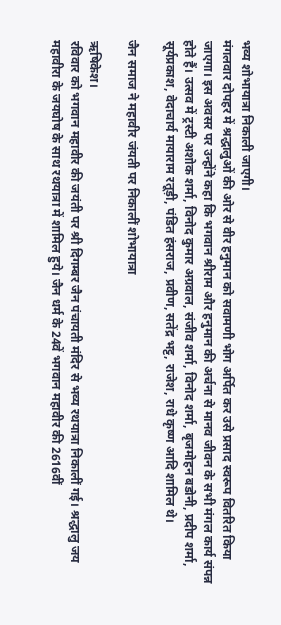भव्य शोभायात्रा निकाली जाएगी।
मंगलवार दोपहर में श्रद्धालुओं की ओर से वीर हनुमान को सवामणी भोग अर्पित कर उसे प्रसाद स्वरूप वितरित किया जाएगा। इस अवसर पर उन्होंने कहा कि भगवान श्रीराम और हनुमान की अर्चना से मानव जीवन के सभी मंगल कार्य संपन्न होते हैं। उत्सव में ट्रस्टी अशोक शर्मा, विनोद कुमार अग्रवाल, संजीव शर्मा, विनोद शर्मा, बृजमोहन बडोनी, प्रदीप शर्मा, सूर्यप्रकाश, वेदाचार्य मायाराम रतूड़ी, पंडित हंसराज, प्रवीण, सतेंद्र भट्ट, राजेश, राधे कृष्ण आदि शामिल थे।

जैन समाज ने महावीर जंयती पर निकालीं शोभायात्रा

ऋषिकेश।
रविवार को भगवान महावीर की जयंती पर श्री दिगम्बर जैन पंचायती मंदिर से भव्य रथयात्रा निकालीं गई। श्रद्धालु जय महावीरा के जयघोष के साथ रथयात्रा में शामिल हुये। जैन धर्म के 24वें भगवान महावीर की 2616वीं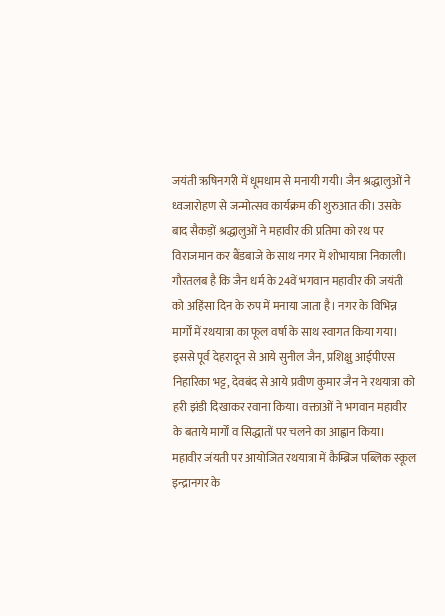जयंती ऋषिनगरी में धूमधाम से मनायी गयी। जैन श्रद्धालुओं ने ध्वजारोहण से जन्मोत्सव कार्यक्रम की शुरुआत की। उसके बाद सैकड़ों श्रद्धालुओं ने महावीर की प्रतिमा को रथ पर विराजमान कर बैंडबाजे के साथ नगर में शोभायात्रा निकाली।
गौरतलब है कि जैन धर्म के 24वें भगवान महावीर की जयंती को अहिंसा दिन के रुप में मनाया जाता है। नगर के विभिन्न मार्गों में रथयात्रा का फूल वर्षा के साथ स्वागत किया गया। इससे पूर्व देहरादून से आये सुनील जैन, प्रशिक्षु आईपीएस निहारिका भट्ट, देवबंद से आये प्रवीण कुमार जैन ने रथयात्रा को हरी झंडी दिखाकर रवाना किया। वक्ताओं ने भगवान महावीर के बताये मार्गों व सिद्धातों पर चलने का आह्वान किया।
महावीर जंयती पर आयोजित रथयात्रा में कैम्ब्रिज पब्लिक स्कूल इन्द्रानगर के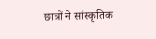छात्रों ने सांस्कृतिक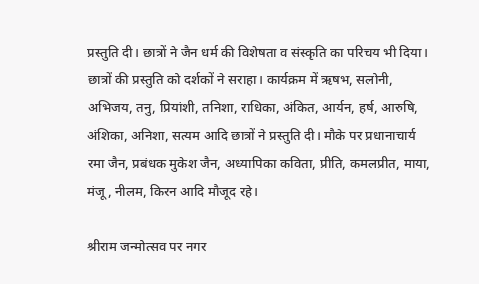प्रस्तुति दी। छात्रों ने जैन धर्म की विशेषता व संस्कृति का परिचय भी दिया। छात्रों की प्रस्तुति को दर्शकों ने सराहा। कार्यक्रम में ऋषभ, सलोनी, अभिजय, तनु, प्रियांशी, तनिशा, राधिका, अंकित, आर्यन, हर्ष, आरुषि, अंशिका, अनिशा, सत्यम आदि छात्रों ने प्रस्तुति दी। मौके पर प्रधानाचार्य रमा जैन, प्रबंधक मुकेश जैन, अध्यापिका कविता, प्रीति, कमलप्रीत, माया, मंजू, नीलम, किरन आदि मौजूद रहे।

श्रीराम जन्मोत्सव पर नगर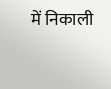में निकाली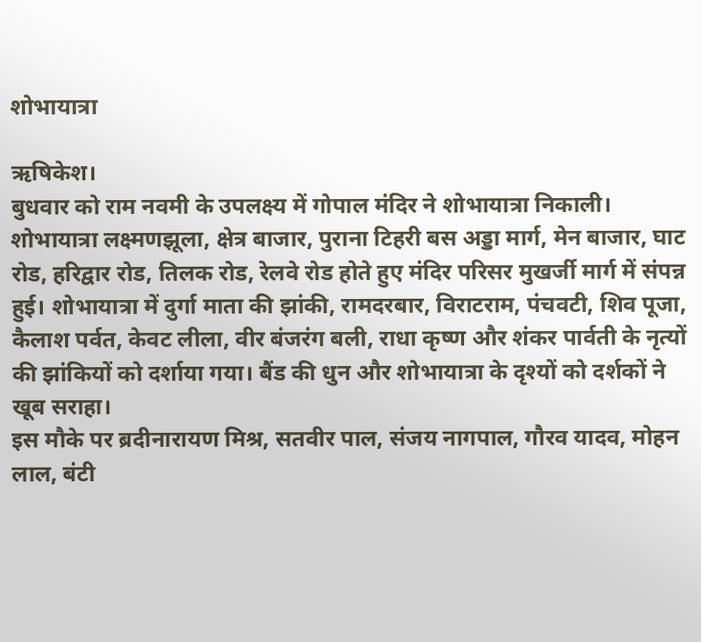शोभायात्रा

ऋषिकेश।
बुधवार को राम नवमी के उपलक्ष्य में गोपाल मंदिर ने शोभायात्रा निकाली। शोभायात्रा लक्ष्मणझूला, क्षेत्र बाजार, पुराना टिहरी बस अड्डा मार्ग, मेन बाजार, घाट रोड, हरिद्वार रोड, तिलक रोड, रेलवे रोड होते हुए मंदिर परिसर मुखर्जी मार्ग में संपन्न हुई। शोभायात्रा में दुर्गा माता की झांकी, रामदरबार, विराटराम, पंचवटी, शिव पूजा, कैलाश पर्वत, केवट लीला, वीर बंजरंग बली, राधा कृष्ण और शंकर पार्वती के नृत्यों की झांकियों को दर्शाया गया। बैंड की धुन और शोभायात्रा के दृश्यों को दर्शकों ने खूब सराहा।
इस मौके पर ब्रदीनारायण मिश्र, सतवीर पाल, संजय नागपाल, गौरव यादव, मोहन लाल, बंटी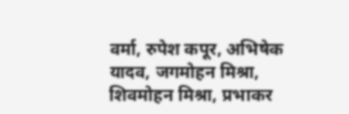वर्मा, रुपेश कपूर, अभिषेक यादव, जगमोहन मिश्रा, शिवमोहन मिश्रा, प्रभाकर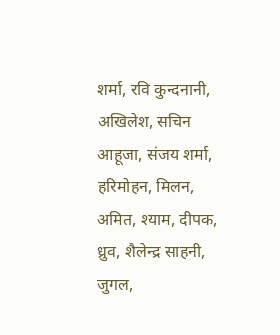शर्मा, रवि कुन्दनानी, अखिलेश, सचिन आहूजा, संजय शर्मा, हरिमोहन, मिलन, अमित, श्याम, दीपक, ध्रुव, शैलेन्द्र साहनी, जुगल,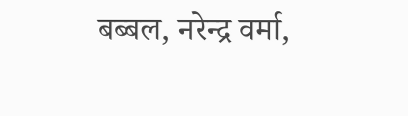बब्बल, नरेन्द्र वर्मा,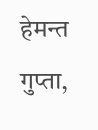हेमन्त गुप्ता,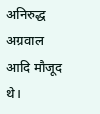अनिरुद्ध अग्रवाल आदि मौजूद थे।